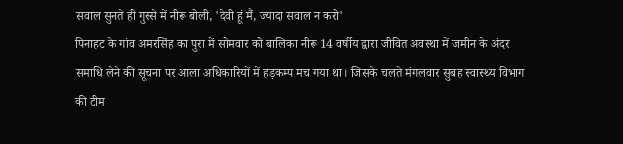सवाल सुनते ही गुस्से में नीरू बोली, 'देवी हूं मैं, ज्यादा सवाल न करो'
पिनाहट के गांव अमरसिंह का पुरा में सोमवार को बालिका नीरू 14 वर्षीय द्वारा जीवित अवस्था में जमीन के अंदर समाधि लेने की सूचना पर आला अधिकारियों में हड़कम्प मच गया था। जिसके चलते मंगलवार सुबह स्वास्थ्य विभाग की टीम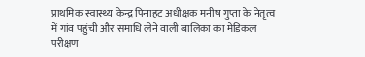प्राथमिक स्वास्थ्य केन्द्र पिनाहट अधीक्षक मनीष गुप्ता के नेतृत्व में गांव पहुंची और समाधि लेने वाली बालिका का मेडिकल परीक्षण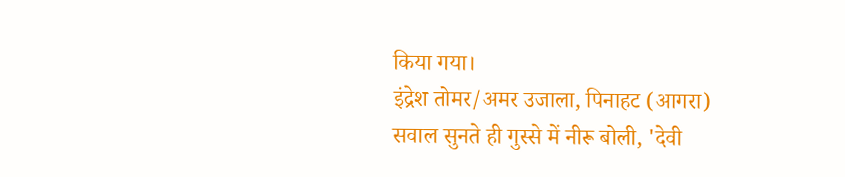किया गया।
इंद्रेश तोमर/अमर उजाला, पिनाहट (आगरा)
सवाल सुनते ही गुस्से में नीरू बोली, 'देवी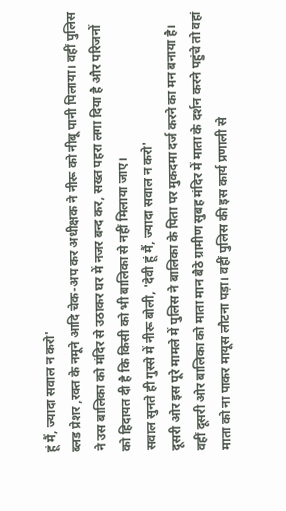हूं मैं, ज्यादा सवाल न करो'
ब्लड प्रेशर ,रक्त के नमूने आदि चेक-अप कर अधीक्षक ने नीरू को नीबू पानी पिलाया। वहीं पुलिस ने उस बालिका को मंदिर से उठाकर घर में नजर बन्द कर, सख्त पहरा लगा दिया है और परिजनों को हिदायत दी है कि किसी को भी बालिका से नहीं मिलाया जाए।
सवाल सुनते ही गुस्से में नीरू बोली, 'देवी हूं मैं, ज्यादा सवाल न करो'
दूसरी ओर इस पूरे मामले में पुलिस ने बालिका के पिता पर मुकदमा दर्ज करने का मन बनाया है। वहीं दूसरी ओर बालिका को माता मान बैठे ग्रामीण सुबह मंदिर में माता के दर्शन करने पहुंचे तो वहां माता को ना पाकर मायूस लौटना पड़ा। वहीं पुलिस की इस कार्य प्रणाली से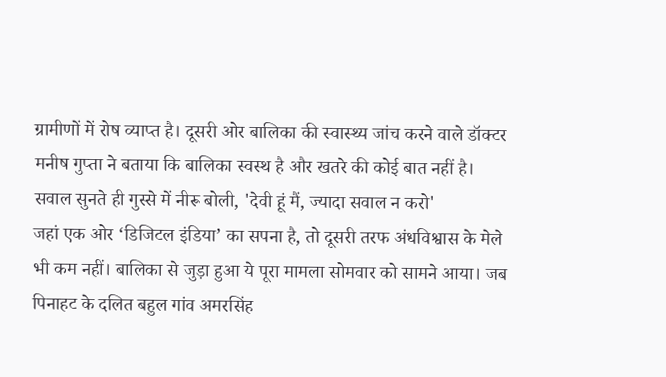ग्रामीणों में रोष व्याप्त है। दूसरी ओर बालिका की स्वास्थ्य जांच करने वाले डॉक्टर मनीष गुप्ता ने बताया कि बालिका स्वस्थ है और खतरे की कोई बात नहीं है।
सवाल सुनते ही गुस्से में नीरू बोली, 'देवी हूं मैं, ज्यादा सवाल न करो'
जहां एक ओर ‘डिजिटल इंडिया’ का सपना है, तो दूसरी तरफ अंधविश्वास के मेले भी कम नहीं। बालिका से जुड़ा हुआ ये पूरा मामला सोमवार को सामने आया। जब पिनाहट के दलित बहुल गांव अमरसिंह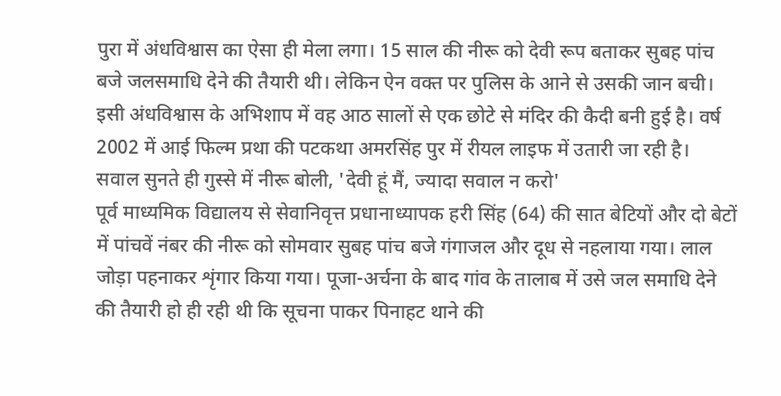पुरा में अंधविश्वास का ऐसा ही मेला लगा। 15 साल की नीरू को देवी रूप बताकर सुबह पांच बजे जलसमाधि देने की तैयारी थी। लेकिन ऐन वक्त पर पुलिस के आने से उसकी जान बची। इसी अंधविश्वास के अभिशाप में वह आठ सालों से एक छोटे से मंदिर की कैदी बनी हुई है। वर्ष 2002 में आई फिल्म प्रथा की पटकथा अमरसिंह पुर में रीयल लाइफ में उतारी जा रही है।
सवाल सुनते ही गुस्से में नीरू बोली, 'देवी हूं मैं, ज्यादा सवाल न करो'
पूर्व माध्यमिक विद्यालय से सेवानिवृत्त प्रधानाध्यापक हरी सिंह (64) की सात बेटियों और दो बेटों में पांचवें नंबर की नीरू को सोमवार सुबह पांच बजे गंगाजल और दूध से नहलाया गया। लाल जोड़ा पहनाकर शृंगार किया गया। पूजा-अर्चना के बाद गांव के तालाब में उसे जल समाधि देने की तैयारी हो ही रही थी कि सूचना पाकर पिनाहट थाने की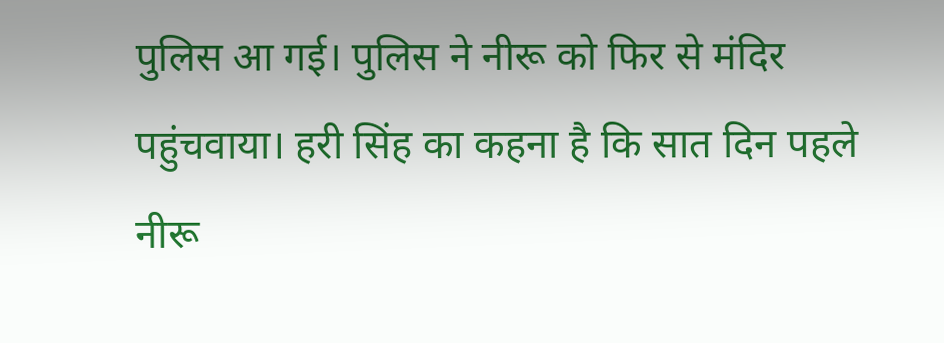पुलिस आ गई। पुलिस ने नीरू को फिर से मंदिर पहुंचवाया। हरी सिंह का कहना है कि सात दिन पहले नीरू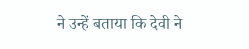ने उन्हें बताया कि देवी ने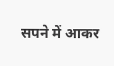सपने में आकर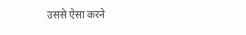उससे ऐसा करने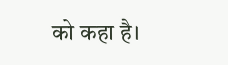को कहा है।